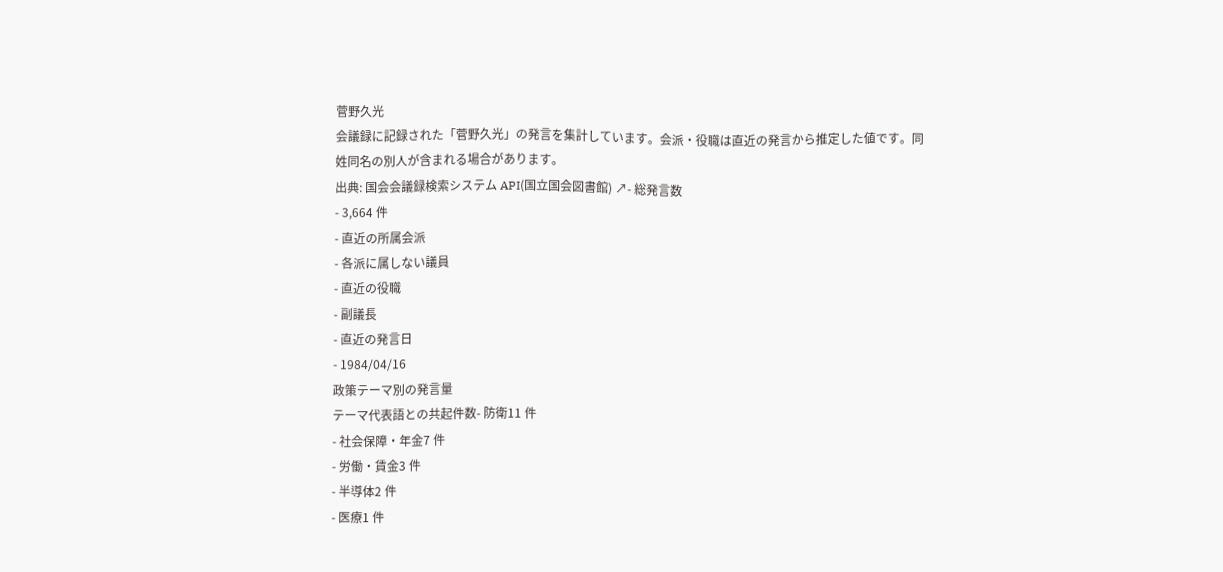菅野久光
会議録に記録された「菅野久光」の発言を集計しています。会派・役職は直近の発言から推定した値です。同姓同名の別人が含まれる場合があります。
出典: 国会会議録検索システム API(国立国会図書館) ↗- 総発言数
- 3,664 件
- 直近の所属会派
- 各派に属しない議員
- 直近の役職
- 副議長
- 直近の発言日
- 1984/04/16
政策テーマ別の発言量
テーマ代表語との共起件数- 防衛11 件
- 社会保障・年金7 件
- 労働・賃金3 件
- 半導体2 件
- 医療1 件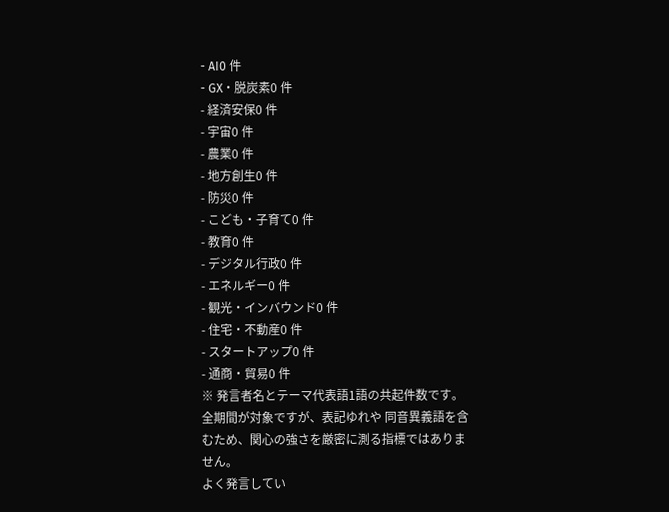- AI0 件
- GX・脱炭素0 件
- 経済安保0 件
- 宇宙0 件
- 農業0 件
- 地方創生0 件
- 防災0 件
- こども・子育て0 件
- 教育0 件
- デジタル行政0 件
- エネルギー0 件
- 観光・インバウンド0 件
- 住宅・不動産0 件
- スタートアップ0 件
- 通商・貿易0 件
※ 発言者名とテーマ代表語1語の共起件数です。全期間が対象ですが、表記ゆれや 同音異義語を含むため、関心の強さを厳密に測る指標ではありません。
よく発言してい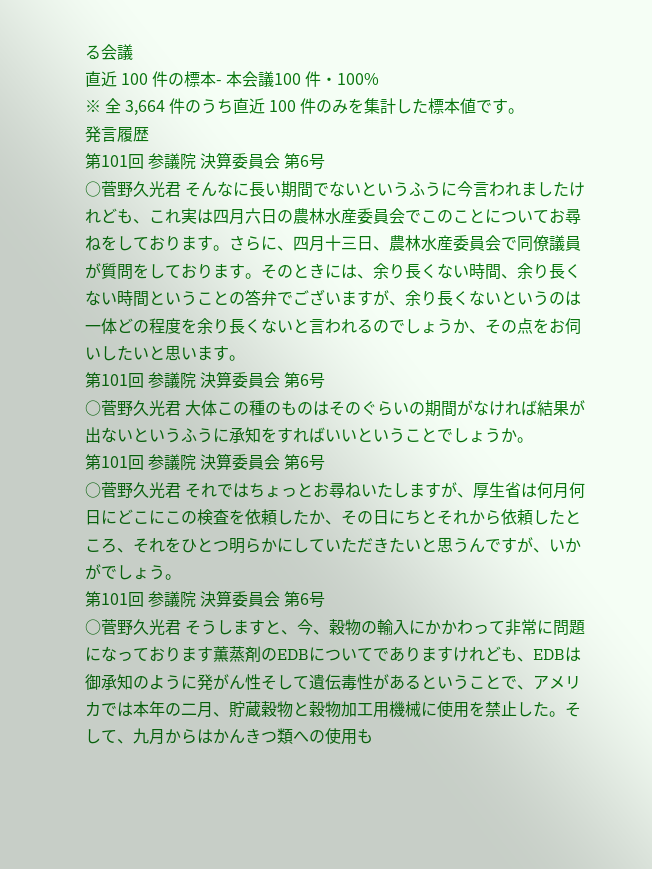る会議
直近 100 件の標本- 本会議100 件・100%
※ 全 3,664 件のうち直近 100 件のみを集計した標本値です。
発言履歴
第101回 参議院 決算委員会 第6号
○菅野久光君 そんなに長い期間でないというふうに今言われましたけれども、これ実は四月六日の農林水産委員会でこのことについてお尋ねをしております。さらに、四月十三日、農林水産委員会で同僚議員が質問をしております。そのときには、余り長くない時間、余り長くない時間ということの答弁でございますが、余り長くないというのは一体どの程度を余り長くないと言われるのでしょうか、その点をお伺いしたいと思います。
第101回 参議院 決算委員会 第6号
○菅野久光君 大体この種のものはそのぐらいの期間がなければ結果が出ないというふうに承知をすればいいということでしょうか。
第101回 参議院 決算委員会 第6号
○菅野久光君 それではちょっとお尋ねいたしますが、厚生省は何月何日にどこにこの検査を依頼したか、その日にちとそれから依頼したところ、それをひとつ明らかにしていただきたいと思うんですが、いかがでしょう。
第101回 参議院 決算委員会 第6号
○菅野久光君 そうしますと、今、穀物の輸入にかかわって非常に問題になっております薫蒸剤のEDBについてでありますけれども、EDBは御承知のように発がん性そして遺伝毒性があるということで、アメリカでは本年の二月、貯蔵穀物と穀物加工用機械に使用を禁止した。そして、九月からはかんきつ類への使用も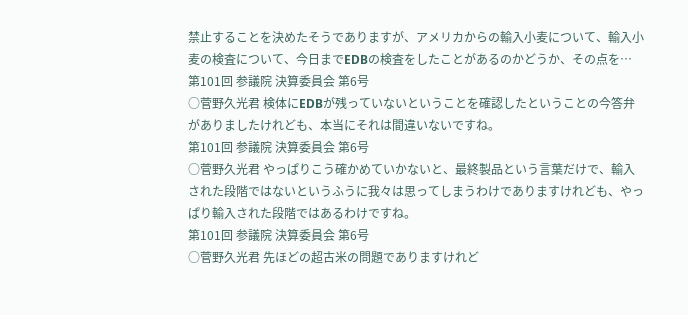禁止することを決めたそうでありますが、アメリカからの輸入小麦について、輸入小麦の検査について、今日までEDBの検査をしたことがあるのかどうか、その点を…
第101回 参議院 決算委員会 第6号
○菅野久光君 検体にEDBが残っていないということを確認したということの今答弁がありましたけれども、本当にそれは間違いないですね。
第101回 参議院 決算委員会 第6号
○菅野久光君 やっぱりこう確かめていかないと、最終製品という言葉だけで、輸入された段階ではないというふうに我々は思ってしまうわけでありますけれども、やっぱり輸入された段階ではあるわけですね。
第101回 参議院 決算委員会 第6号
○菅野久光君 先ほどの超古米の問題でありますけれど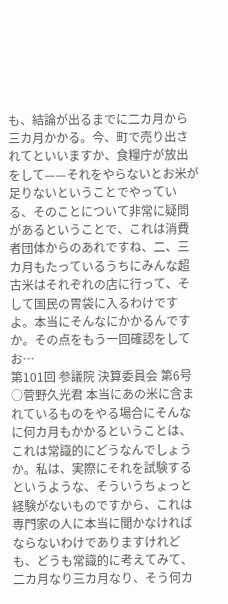も、結論が出るまでに二カ月から三カ月かかる。今、町で売り出されてといいますか、食糧庁が放出をして——それをやらないとお米が足りないということでやっている、そのことについて非常に疑問があるということで、これは消費者団体からのあれですね、二、三カ月もたっているうちにみんな超古米はそれぞれの店に行って、そして国民の胃袋に入るわけですよ。本当にそんなにかかるんですか。その点をもう一回確認をしてお…
第101回 参議院 決算委員会 第6号
○菅野久光君 本当にあの米に含まれているものをやる場合にそんなに何カ月もかかるということは、これは常識的にどうなんでしょうか。私は、実際にそれを試験するというような、そういうちょっと経験がないものですから、これは専門家の人に本当に聞かなければならないわけでありますけれども、どうも常識的に考えてみて、二カ月なり三カ月なり、そう何カ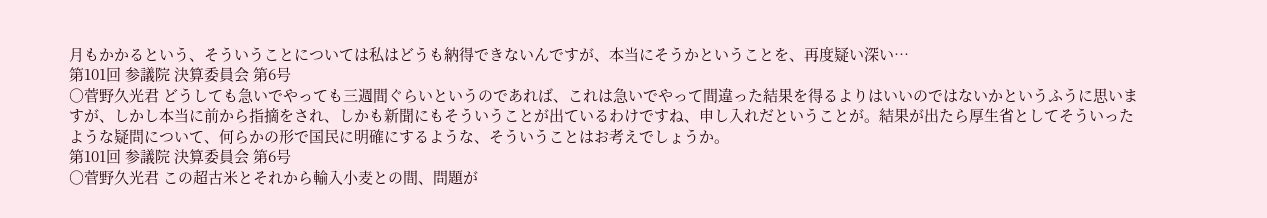月もかかるという、そういうことについては私はどうも納得できないんですが、本当にそうかということを、再度疑い深い…
第101回 参議院 決算委員会 第6号
○菅野久光君 どうしても急いでやっても三週間ぐらいというのであれば、これは急いでやって間違った結果を得るよりはいいのではないかというふうに思いますが、しかし本当に前から指摘をされ、しかも新聞にもそういうことが出ているわけですね、申し入れだということが。結果が出たら厚生省としてそういったような疑問について、何らかの形で国民に明確にするような、そういうことはお考えでしょうか。
第101回 参議院 決算委員会 第6号
○菅野久光君 この超古米とそれから輸入小麦との間、問題が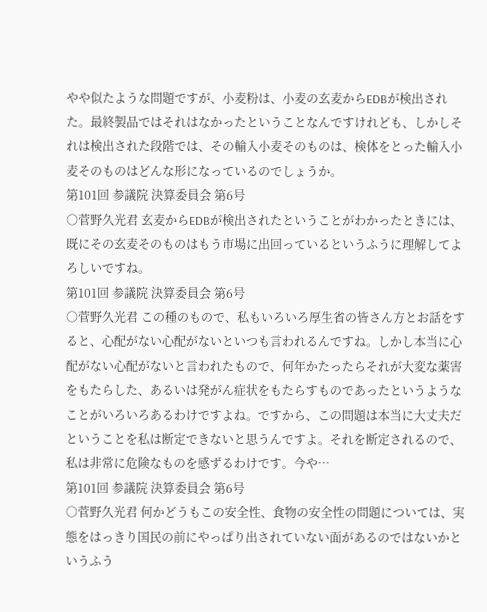やや似たような問題ですが、小麦粉は、小麦の玄麦からEDBが検出された。最終製品ではそれはなかったということなんですけれども、しかしそれは検出された段階では、その輸入小麦そのものは、検体をとった輸入小麦そのものはどんな形になっているのでしょうか。
第101回 参議院 決算委員会 第6号
○菅野久光君 玄麦からEDBが検出されたということがわかったときには、既にその玄麦そのものはもう市場に出回っているというふうに理解してよろしいですね。
第101回 参議院 決算委員会 第6号
○菅野久光君 この種のもので、私もいろいろ厚生省の皆さん方とお話をすると、心配がない心配がないといつも言われるんですね。しかし本当に心配がない心配がないと言われたもので、何年かたったらそれが大変な薬害をもたらした、あるいは発がん症状をもたらすものであったというようなことがいろいろあるわけですよね。ですから、この問題は本当に大丈夫だということを私は断定できないと思うんですよ。それを断定されるので、私は非常に危険なものを感ずるわけです。今や…
第101回 参議院 決算委員会 第6号
○菅野久光君 何かどうもこの安全性、食物の安全性の問題については、実態をはっきり国民の前にやっぱり出されていない面があるのではないかというふう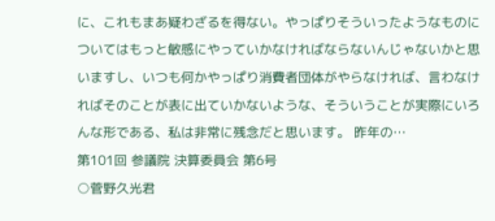に、これもまあ疑わざるを得ない。やっぱりそういったようなものについてはもっと敏感にやっていかなければならないんじゃないかと思いますし、いつも何かやっぱり消費者団体がやらなければ、言わなければそのことが表に出ていかないような、そういうことが実際にいろんな形である、私は非常に残念だと思います。 昨年の…
第101回 参議院 決算委員会 第6号
○菅野久光君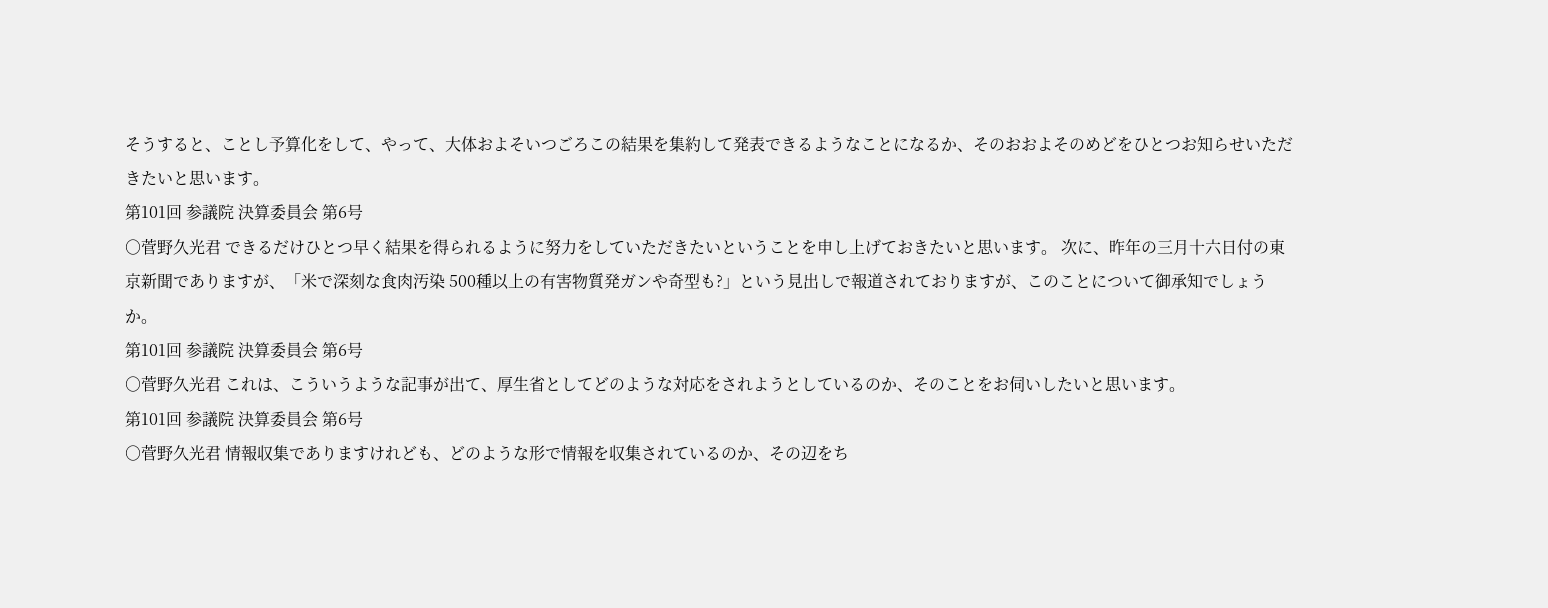そうすると、ことし予算化をして、やって、大体およそいつごろこの結果を集約して発表できるようなことになるか、そのおおよそのめどをひとつお知らせいただきたいと思います。
第101回 参議院 決算委員会 第6号
○菅野久光君 できるだけひとつ早く結果を得られるように努力をしていただきたいということを申し上げておきたいと思います。 次に、昨年の三月十六日付の東京新聞でありますが、「米で深刻な食肉汚染 500種以上の有害物質発ガンや奇型も?」という見出しで報道されておりますが、このことについて御承知でしょうか。
第101回 参議院 決算委員会 第6号
○菅野久光君 これは、こういうような記事が出て、厚生省としてどのような対応をされようとしているのか、そのことをお伺いしたいと思います。
第101回 参議院 決算委員会 第6号
○菅野久光君 情報収集でありますけれども、どのような形で情報を収集されているのか、その辺をち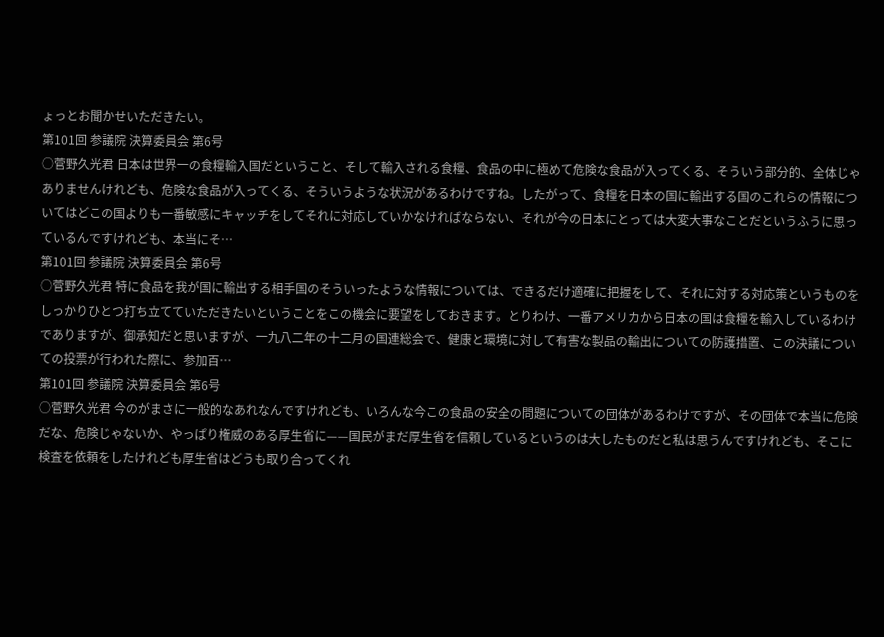ょっとお聞かせいただきたい。
第101回 参議院 決算委員会 第6号
○菅野久光君 日本は世界一の食糧輸入国だということ、そして輸入される食糧、食品の中に極めて危険な食品が入ってくる、そういう部分的、全体じゃありませんけれども、危険な食品が入ってくる、そういうような状況があるわけですね。したがって、食糧を日本の国に輸出する国のこれらの情報についてはどこの国よりも一番敏感にキャッチをしてそれに対応していかなければならない、それが今の日本にとっては大変大事なことだというふうに思っているんですけれども、本当にそ…
第101回 参議院 決算委員会 第6号
○菅野久光君 特に食品を我が国に輸出する相手国のそういったような情報については、できるだけ適確に把握をして、それに対する対応策というものをしっかりひとつ打ち立てていただきたいということをこの機会に要望をしておきます。とりわけ、一番アメリカから日本の国は食糧を輸入しているわけでありますが、御承知だと思いますが、一九八二年の十二月の国連総会で、健康と環境に対して有害な製品の輸出についての防護措置、この決議についての投票が行われた際に、参加百…
第101回 参議院 決算委員会 第6号
○菅野久光君 今のがまさに一般的なあれなんですけれども、いろんな今この食品の安全の問題についての団体があるわけですが、その団体で本当に危険だな、危険じゃないか、やっぱり権威のある厚生省に——国民がまだ厚生省を信頼しているというのは大したものだと私は思うんですけれども、そこに検査を依頼をしたけれども厚生省はどうも取り合ってくれ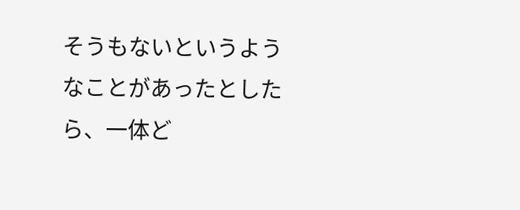そうもないというようなことがあったとしたら、一体ど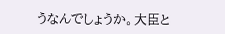うなんでしょうか。大臣と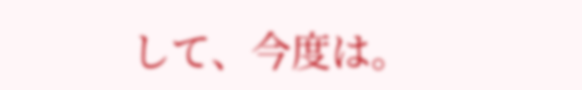して、今度は。